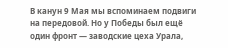В канун 9 Мая мы вспоминаем подвиги на передовой. Но у Победы был ещё один фронт — заводские цеха Урала,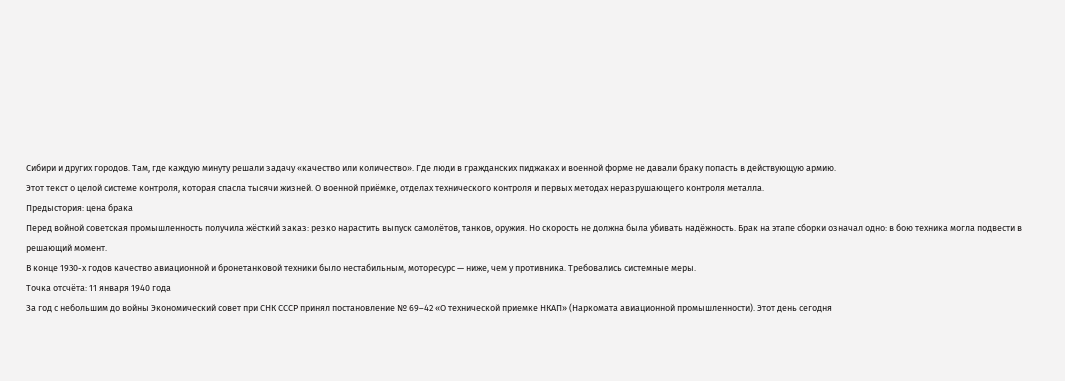Сибири и других городов. Там, где каждую минуту решали задачу «качество или количество». Где люди в гражданских пиджаках и военной форме не давали браку попасть в действующую армию.
Этот текст о целой системе контроля, которая спасла тысячи жизней. О военной приёмке, отделах технического контроля и первых методах неразрушающего контроля металла.
Предыстория: цена брака
Перед войной советская промышленность получила жёсткий заказ: резко нарастить выпуск самолётов, танков, оружия. Но скорость не должна была убивать надёжность. Брак на этапе сборки означал одно: в бою техника могла подвести в решающий момент.
В конце 1930-х годов качество авиационной и бронетанковой техники было нестабильным, моторесурс — ниже, чем у противника. Требовались системные меры.
Точка отсчёта: 11 января 1940 года
За год с небольшим до войны Экономический совет при СНК СССР принял постановление № 69–42 «О технической приемке НКАП» (Наркомата авиационной промышленности). Этот день сегодня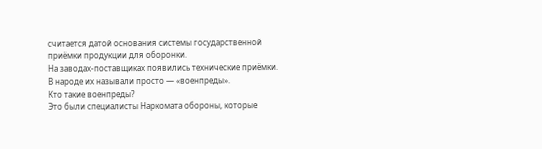считается датой основания системы государственной приёмки продукции для оборонки.
На заводах-поставщиках появились технические приёмки. В народе их называли просто — «военпреды».
Кто такие военпреды?
Это были специалисты Наркомата обороны, которые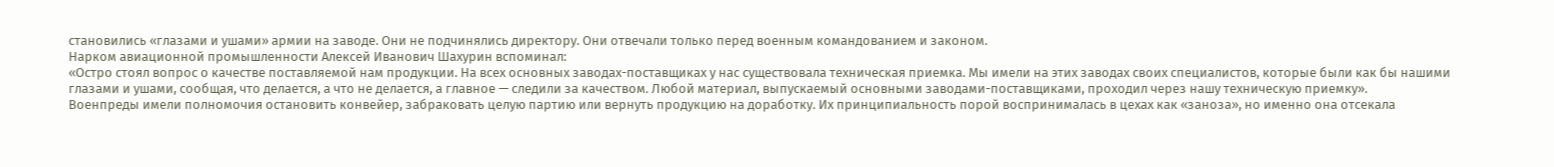становились «глазами и ушами» армии на заводе. Они не подчинялись директору. Они отвечали только перед военным командованием и законом.
Нарком авиационной промышленности Алексей Иванович Шахурин вспоминал:
«Остро стоял вопрос о качестве поставляемой нам продукции. На всех основных заводах-поставщиках у нас существовала техническая приемка. Мы имели на этих заводах своих специалистов, которые были как бы нашими глазами и ушами, сообщая, что делается, а что не делается, а главное — следили за качеством. Любой материал, выпускаемый основными заводами-поставщиками, проходил через нашу техническую приемку».
Военпреды имели полномочия остановить конвейер, забраковать целую партию или вернуть продукцию на доработку. Их принципиальность порой воспринималась в цехах как «заноза», но именно она отсекала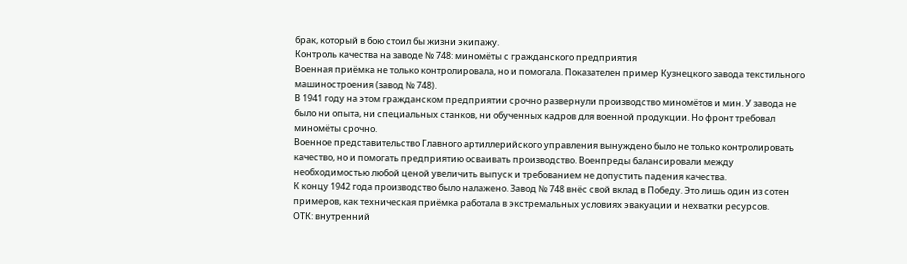брак, который в бою стоил бы жизни экипажу.
Контроль качества на заводе № 748: миномёты с гражданского предприятия
Военная приёмка не только контролировала, но и помогала. Показателен пример Кузнецкого завода текстильного машиностроения (завод № 748).
В 1941 году на этом гражданском предприятии срочно развернули производство миномётов и мин. У завода не было ни опыта, ни специальных станков, ни обученных кадров для военной продукции. Но фронт требовал миномёты срочно.
Военное представительство Главного артиллерийского управления вынуждено было не только контролировать качество, но и помогать предприятию осваивать производство. Военпреды балансировали между необходимостью любой ценой увеличить выпуск и требованием не допустить падения качества.
К концу 1942 года производство было налажено. Завод № 748 внёс свой вклад в Победу. Это лишь один из сотен примеров, как техническая приёмка работала в экстремальных условиях эвакуации и нехватки ресурсов.
ОТК: внутренний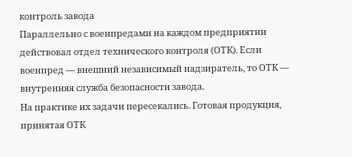контроль завода
Параллельно с военпредами на каждом предприятии действовал отдел технического контроля (ОТК). Если военпред — внешний независимый надзиратель, то ОТК — внутренняя служба безопасности завода.
На практике их задачи пересекались. Готовая продукция, принятая ОТК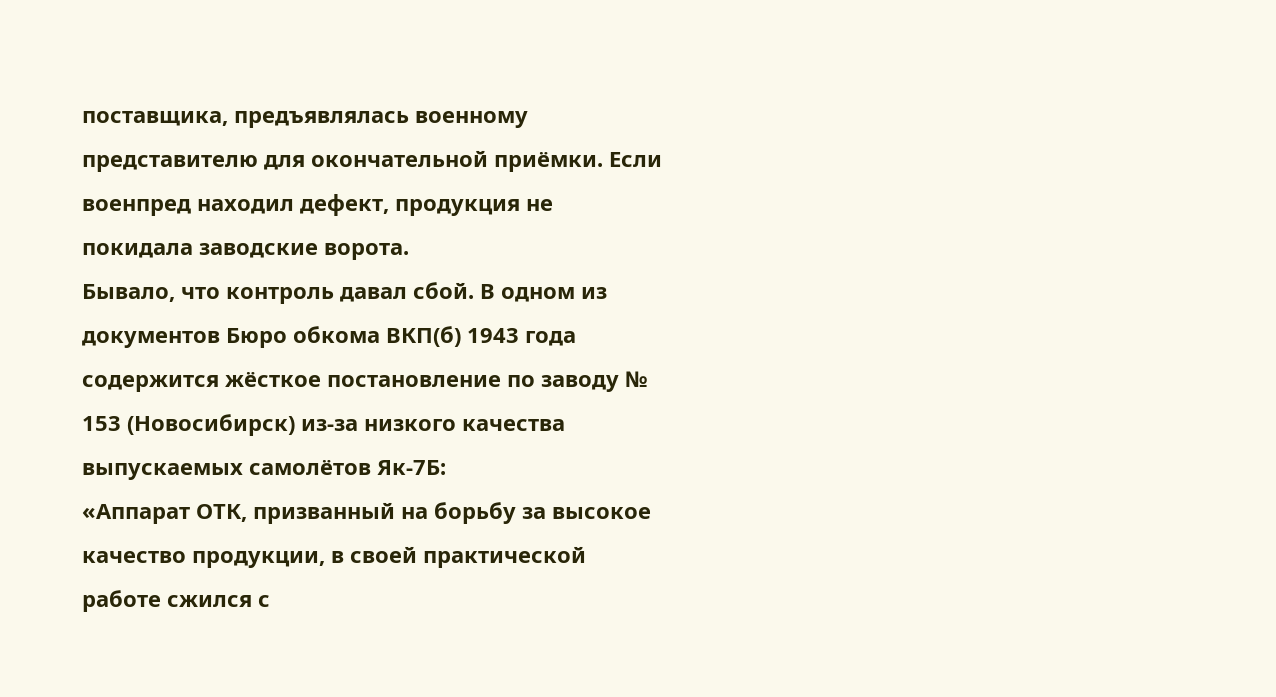поставщика, предъявлялась военному представителю для окончательной приёмки. Если военпред находил дефект, продукция не покидала заводские ворота.
Бывало, что контроль давал сбой. В одном из документов Бюро обкома ВКП(б) 1943 года содержится жёсткое постановление по заводу № 153 (Новосибирск) из-за низкого качества выпускаемых самолётов Як-7Б:
«Аппарат ОТК, призванный на борьбу за высокое качество продукции, в своей практической работе сжился с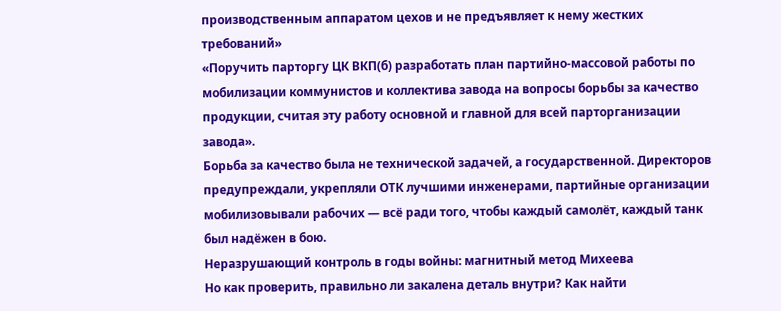производственным аппаратом цехов и не предъявляет к нему жестких требований»
«Поручить парторгу ЦК ВКП(б) разработать план партийно-массовой работы по мобилизации коммунистов и коллектива завода на вопросы борьбы за качество продукции, считая эту работу основной и главной для всей парторганизации завода».
Борьба за качество была не технической задачей, а государственной. Директоров предупреждали, укрепляли ОТК лучшими инженерами, партийные организации мобилизовывали рабочих — всё ради того, чтобы каждый самолёт, каждый танк был надёжен в бою.
Неразрушающий контроль в годы войны: магнитный метод Михеева
Но как проверить, правильно ли закалена деталь внутри? Как найти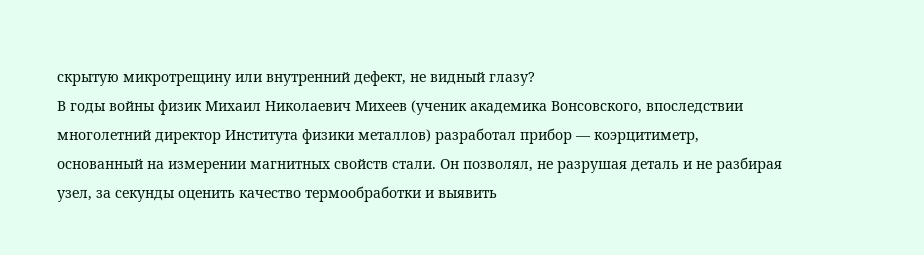скрытую микротрещину или внутренний дефект, не видный глазу?
В годы войны физик Михаил Николаевич Михеев (ученик академика Вонсовского, впоследствии многолетний директор Института физики металлов) разработал прибор — коэрцитиметр, основанный на измерении магнитных свойств стали. Он позволял, не разрушая деталь и не разбирая узел, за секунды оценить качество термообработки и выявить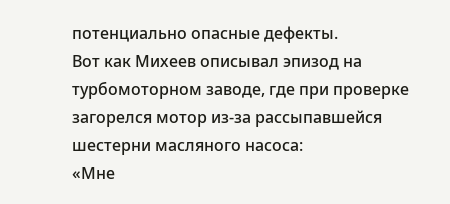потенциально опасные дефекты.
Вот как Михеев описывал эпизод на турбомоторном заводе, где при проверке загорелся мотор из-за рассыпавшейся шестерни масляного насоса:
«Мне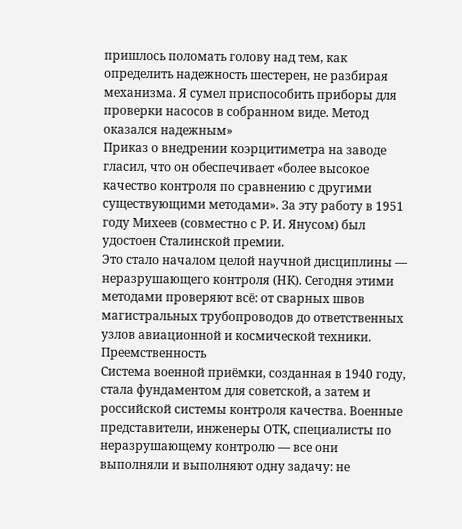пришлось поломать голову над тем, как определить надежность шестерен, не разбирая механизма. Я сумел приспособить приборы для проверки насосов в собранном виде. Метод оказался надежным»
Приказ о внедрении коэрцитиметра на заводе гласил, что он обеспечивает «более высокое качество контроля по сравнению с другими существующими методами». За эту работу в 1951 году Михеев (совместно с Р. И. Янусом) был удостоен Сталинской премии.
Это стало началом целой научной дисциплины — неразрушающего контроля (НК). Сегодня этими методами проверяют всё: от сварных швов магистральных трубопроводов до ответственных узлов авиационной и космической техники.
Преемственность
Система военной приёмки, созданная в 1940 году, стала фундаментом для советской, а затем и российской системы контроля качества. Военные представители, инженеры ОТК, специалисты по неразрушающему контролю — все они выполняли и выполняют одну задачу: не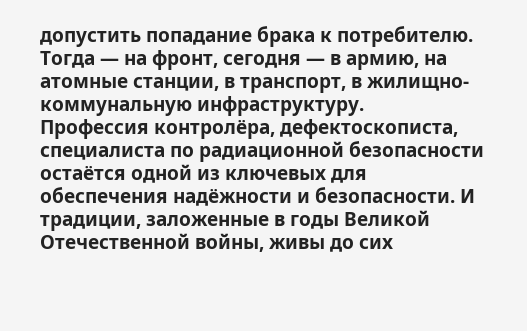допустить попадание брака к потребителю. Тогда — на фронт, сегодня — в армию, на атомные станции, в транспорт, в жилищно-коммунальную инфраструктуру.
Профессия контролёра, дефектоскописта, специалиста по радиационной безопасности остаётся одной из ключевых для обеспечения надёжности и безопасности. И традиции, заложенные в годы Великой Отечественной войны, живы до сих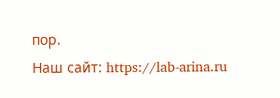пор.
Наш сайт: https://lab-arina.ru